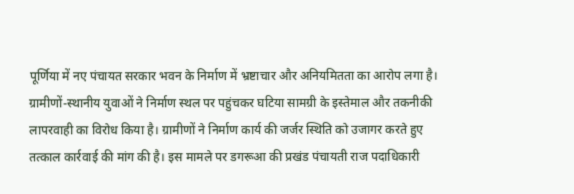पूर्णिया में नए पंचायत सरकार भवन के निर्माण में भ्रष्टाचार और अनियमितता का आरोप लगा है। ग्रामीणों-स्थानीय युवाओं ने निर्माण स्थल पर पहुंचकर घटिया सामग्री के इस्तेमाल और तकनीकी लापरवाही का विरोध किया है। ग्रामीणों ने निर्माण कार्य की जर्जर स्थिति को उजागर करते हुए तत्काल कार्रवाई की मांग की है। इस मामले पर डगरूआ की प्रखंड पंचायती राज पदाधिकारी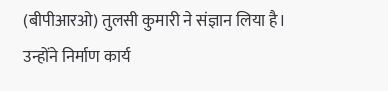(बीपीआरओ) तुलसी कुमारी ने संज्ञान लिया है। उन्होंने निर्माण कार्य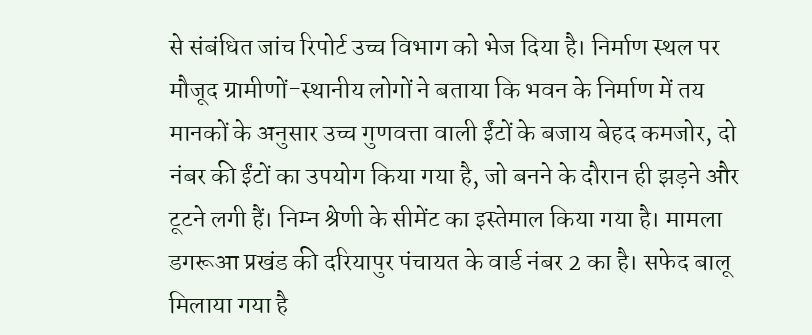से संबंधित जांच रिपोर्ट उच्च विभाग को भेज दिया है। निर्माण स्थल पर मौजूद ग्रामीणों-स्थानीय लोगों ने बताया कि भवन के निर्माण में तय मानकों के अनुसार उच्च गुणवत्ता वाली ईंटों के बजाय बेहद कमजोर, दो नंबर की ईंटों का उपयोग किया गया है, जो बनने के दौरान ही झड़ने और टूटने लगी हैं। निम्न श्रेणी के सीमेंट का इस्तेमाल किया गया है। मामला डगरूआ प्रखंड की दरियापुर पंचायत के वार्ड नंबर 2 का है। सफेद बालू मिलाया गया है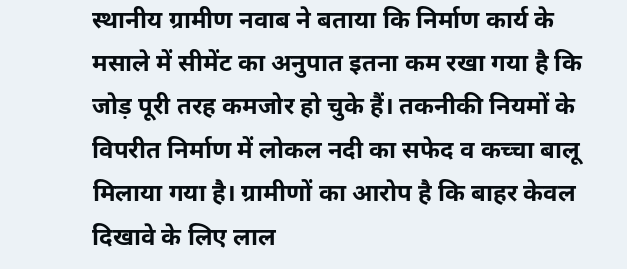स्थानीय ग्रामीण नवाब ने बताया कि निर्माण कार्य के मसाले में सीमेंट का अनुपात इतना कम रखा गया है कि जोड़ पूरी तरह कमजोर हो चुके हैं। तकनीकी नियमों के विपरीत निर्माण में लोकल नदी का सफेद व कच्चा बालू मिलाया गया है। ग्रामीणों का आरोप है कि बाहर केवल दिखावे के लिए लाल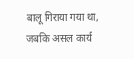बालू गिराया गया था, जबकि असल कार्य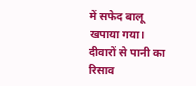में सफेद बालू खपाया गया।
दीवारों से पानी का रिसाव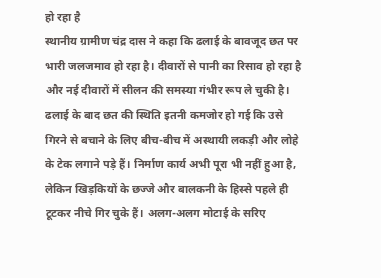हो रहा है
स्थानीय ग्रामीण चंद्र दास ने कहा कि ढलाई के बावजूद छत पर भारी जलजमाव हो रहा है। दीवारों से पानी का रिसाव हो रहा है और नई दीवारों में सीलन की समस्या गंभीर रूप ले चुकी है। ढलाई के बाद छत की स्थिति इतनी कमजोर हो गई कि उसे गिरने से बचाने के लिए बीच-बीच में अस्थायी लकड़ी और लोहे के टेक लगाने पड़े हैं। निर्माण कार्य अभी पूरा भी नहीं हुआ है, लेकिन खिड़कियों के छज्जे और बालकनी के हिस्से पहले ही टूटकर नीचे गिर चुके हैं। अलग-अलग मोटाई के सरिए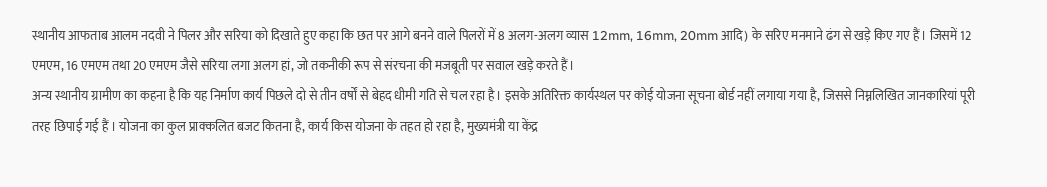स्थानीय आफताब आलम नदवी ने पिलर और सरिया को दिखाते हुए कहा कि छत पर आगे बनने वाले पिलरों में 8 अलग-अलग व्यास 12mm, 16mm, 20mm आदि) के सरिए मनमाने ढंग से खड़े किए गए हैं। जिसमें 12 एमएम, 16 एमएम तथा 20 एमएम जैसे सरिया लगा अलग हां, जो तकनीकी रूप से संरचना की मजबूती पर सवाल खड़े करते हैं।
अन्य स्थानीय ग्रामीण का कहना है कि यह निर्माण कार्य पिछले दो से तीन वर्षों से बेहद धीमी गति से चल रहा है। इसके अतिरिक्त कार्यस्थल पर कोई योजना सूचना बोर्ड नहीं लगाया गया है, जिससे निम्नलिखित जानकारियां पूरी तरह छिपाई गई हैं । योजना का कुल प्राक्कलित बजट कितना है, कार्य किस योजना के तहत हो रहा है, मुख्यमंत्री या केंद्र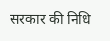सरकार की निधि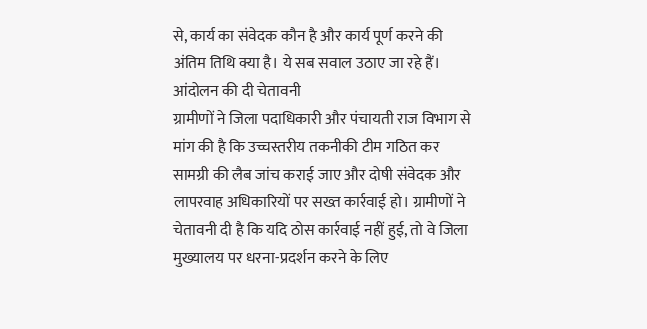से, कार्य का संवेदक कौन है और कार्य पूर्ण करने की अंतिम तिथि क्या है। ये सब सवाल उठाए जा रहे हैं।
आंदोलन की दी चेतावनी
ग्रामीणों ने जिला पदाधिकारी और पंचायती राज विभाग से मांग की है कि उच्चस्तरीय तकनीकी टीम गठित कर सामग्री की लैब जांच कराई जाए और दोषी संवेदक और लापरवाह अधिकारियों पर सख्त कार्रवाई हो। ग्रामीणों ने चेतावनी दी है कि यदि ठोस कार्रवाई नहीं हुई, तो वे जिला मुख्यालय पर धरना-प्रदर्शन करने के लिए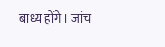बाध्य होंगे। जांच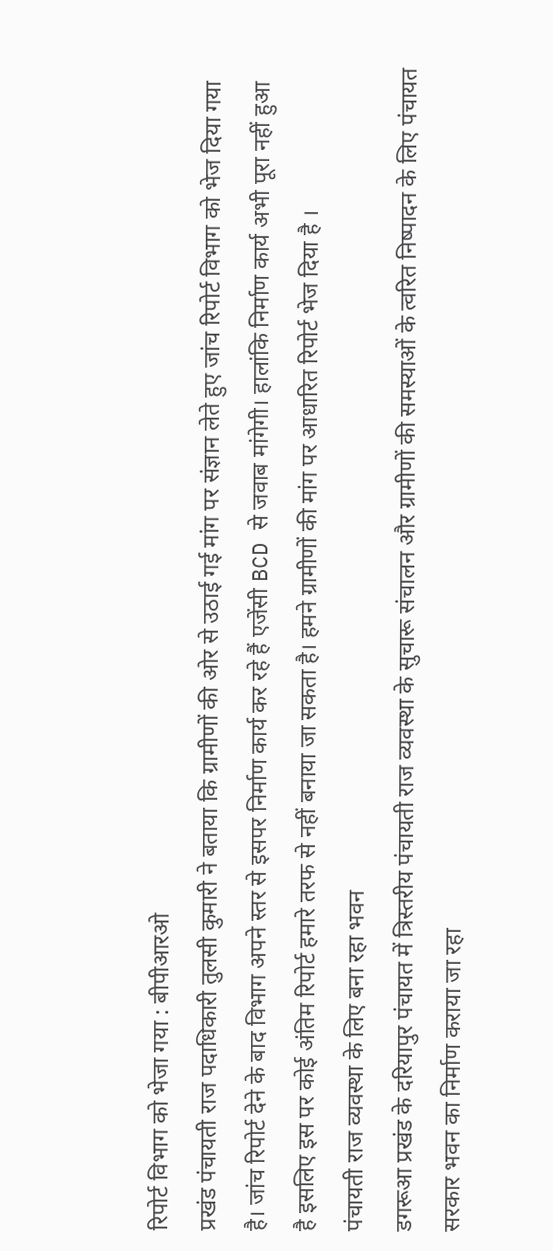रिपोर्ट विभाग को भेजा गया : बीपीआरओ
प्रखंड पंचायती राज पदाधिकारी तुलसी कुमारी ने बताया कि ग्रामीणों की ओर से उठाई गई मांग पर संज्ञान लेते हुए जांच रिपोर्ट विभाग को भेज दिया गया है। जांच रिपोर्ट देने के बाद विभाग अपने स्तर से इसपर निर्माण कार्य कर रहे हैं एजेंसी BCD से जवाब मांगेगी। हालांकि निर्माण कार्य अभी पूरा नहीं हुआ है इसलिए इस पर कोई अंतिम रिपोर्ट हमारे तरफ से नहीं बनाया जा सकता है। हमने ग्रामीणों की मांग पर आधारित रिपोर्ट भेज दिया है ।
पंचायती राज व्यवस्था के लिए बना रहा भवन
डगरूआ प्रखंड के दरियापुर पंचायत में त्रिस्तरीय पंचायती राज व्यवस्था के सुचारू संचालन और ग्रामीणों की समस्याओं के त्वरित निष्पादन के लिए पंचायत सरकार भवन का निर्माण कराया जा रहा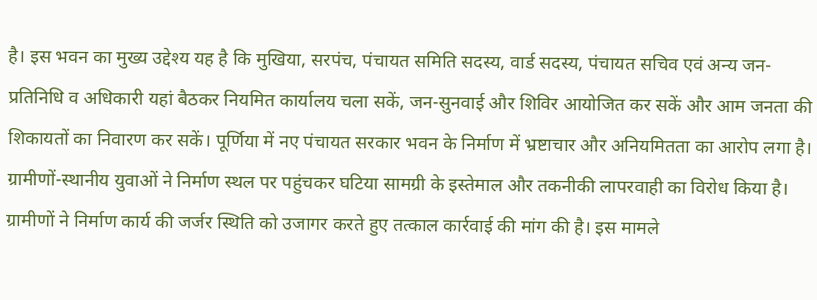है। इस भवन का मुख्य उद्देश्य यह है कि मुखिया, सरपंच, पंचायत समिति सदस्य, वार्ड सदस्य, पंचायत सचिव एवं अन्य जन-प्रतिनिधि व अधिकारी यहां बैठकर नियमित कार्यालय चला सकें, जन-सुनवाई और शिविर आयोजित कर सकें और आम जनता की शिकायतों का निवारण कर सकें। पूर्णिया में नए पंचायत सरकार भवन के निर्माण में भ्रष्टाचार और अनियमितता का आरोप लगा है। ग्रामीणों-स्थानीय युवाओं ने निर्माण स्थल पर पहुंचकर घटिया सामग्री के इस्तेमाल और तकनीकी लापरवाही का विरोध किया है। ग्रामीणों ने निर्माण कार्य की जर्जर स्थिति को उजागर करते हुए तत्काल कार्रवाई की मांग की है। इस मामले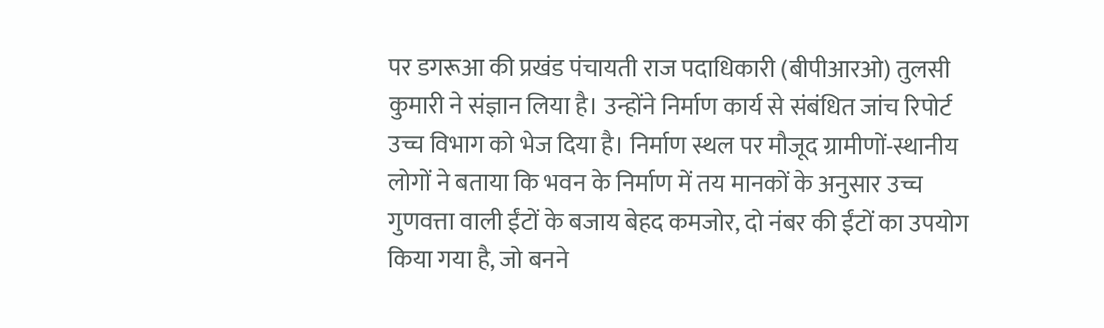पर डगरूआ की प्रखंड पंचायती राज पदाधिकारी (बीपीआरओ) तुलसी कुमारी ने संज्ञान लिया है। उन्होंने निर्माण कार्य से संबंधित जांच रिपोर्ट उच्च विभाग को भेज दिया है। निर्माण स्थल पर मौजूद ग्रामीणों-स्थानीय लोगों ने बताया कि भवन के निर्माण में तय मानकों के अनुसार उच्च गुणवत्ता वाली ईंटों के बजाय बेहद कमजोर, दो नंबर की ईंटों का उपयोग किया गया है, जो बनने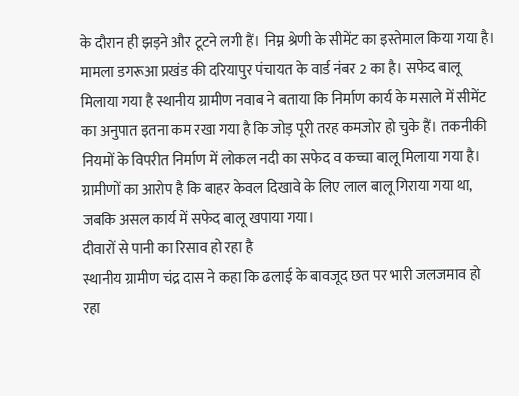के दौरान ही झड़ने और टूटने लगी हैं। निम्न श्रेणी के सीमेंट का इस्तेमाल किया गया है। मामला डगरूआ प्रखंड की दरियापुर पंचायत के वार्ड नंबर 2 का है। सफेद बालू मिलाया गया है स्थानीय ग्रामीण नवाब ने बताया कि निर्माण कार्य के मसाले में सीमेंट का अनुपात इतना कम रखा गया है कि जोड़ पूरी तरह कमजोर हो चुके हैं। तकनीकी नियमों के विपरीत निर्माण में लोकल नदी का सफेद व कच्चा बालू मिलाया गया है। ग्रामीणों का आरोप है कि बाहर केवल दिखावे के लिए लाल बालू गिराया गया था, जबकि असल कार्य में सफेद बालू खपाया गया।
दीवारों से पानी का रिसाव हो रहा है
स्थानीय ग्रामीण चंद्र दास ने कहा कि ढलाई के बावजूद छत पर भारी जलजमाव हो रहा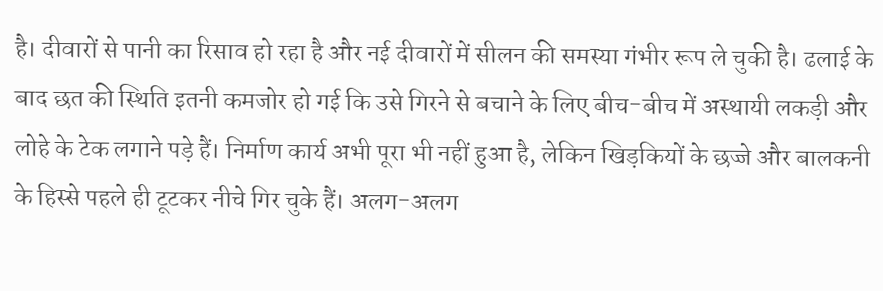है। दीवारों से पानी का रिसाव हो रहा है और नई दीवारों में सीलन की समस्या गंभीर रूप ले चुकी है। ढलाई के बाद छत की स्थिति इतनी कमजोर हो गई कि उसे गिरने से बचाने के लिए बीच-बीच में अस्थायी लकड़ी और लोहे के टेक लगाने पड़े हैं। निर्माण कार्य अभी पूरा भी नहीं हुआ है, लेकिन खिड़कियों के छज्जे और बालकनी के हिस्से पहले ही टूटकर नीचे गिर चुके हैं। अलग-अलग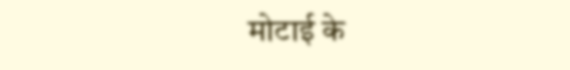मोटाई के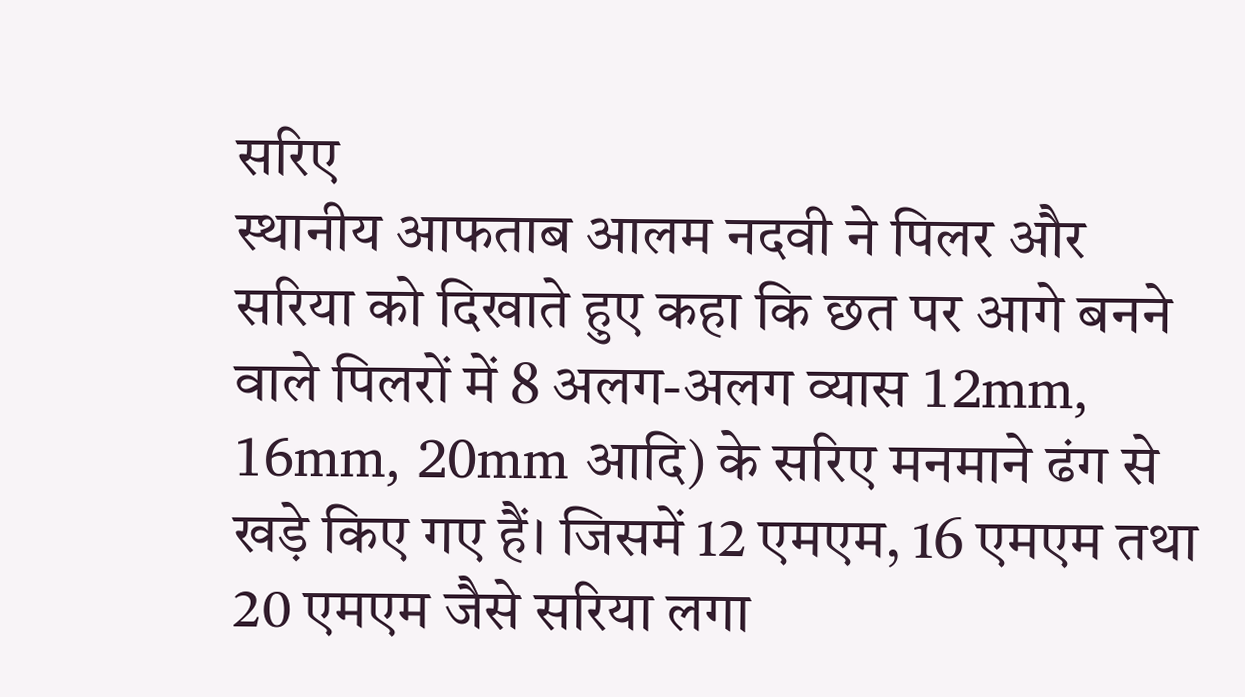सरिए
स्थानीय आफताब आलम नदवी ने पिलर और सरिया को दिखाते हुए कहा कि छत पर आगे बनने वाले पिलरों में 8 अलग-अलग व्यास 12mm, 16mm, 20mm आदि) के सरिए मनमाने ढंग से खड़े किए गए हैं। जिसमें 12 एमएम, 16 एमएम तथा 20 एमएम जैसे सरिया लगा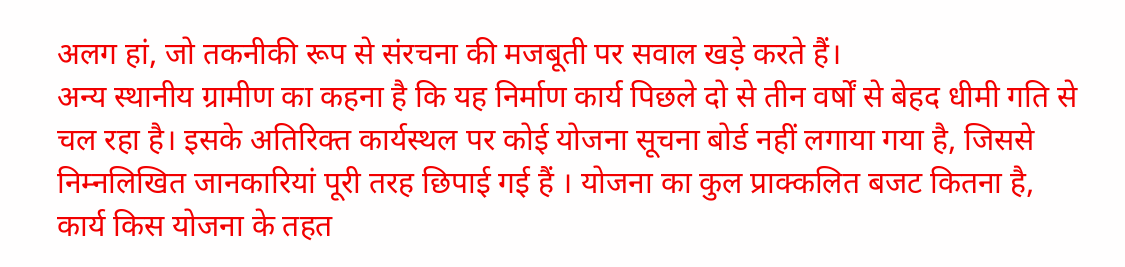अलग हां, जो तकनीकी रूप से संरचना की मजबूती पर सवाल खड़े करते हैं।
अन्य स्थानीय ग्रामीण का कहना है कि यह निर्माण कार्य पिछले दो से तीन वर्षों से बेहद धीमी गति से चल रहा है। इसके अतिरिक्त कार्यस्थल पर कोई योजना सूचना बोर्ड नहीं लगाया गया है, जिससे निम्नलिखित जानकारियां पूरी तरह छिपाई गई हैं । योजना का कुल प्राक्कलित बजट कितना है, कार्य किस योजना के तहत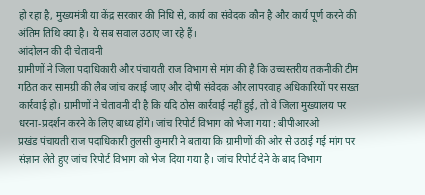हो रहा है, मुख्यमंत्री या केंद्र सरकार की निधि से, कार्य का संवेदक कौन है और कार्य पूर्ण करने की अंतिम तिथि क्या है। ये सब सवाल उठाए जा रहे हैं।
आंदोलन की दी चेतावनी
ग्रामीणों ने जिला पदाधिकारी और पंचायती राज विभाग से मांग की है कि उच्चस्तरीय तकनीकी टीम गठित कर सामग्री की लैब जांच कराई जाए और दोषी संवेदक और लापरवाह अधिकारियों पर सख्त कार्रवाई हो। ग्रामीणों ने चेतावनी दी है कि यदि ठोस कार्रवाई नहीं हुई, तो वे जिला मुख्यालय पर धरना-प्रदर्शन करने के लिए बाध्य होंगे। जांच रिपोर्ट विभाग को भेजा गया : बीपीआरओ
प्रखंड पंचायती राज पदाधिकारी तुलसी कुमारी ने बताया कि ग्रामीणों की ओर से उठाई गई मांग पर संज्ञान लेते हुए जांच रिपोर्ट विभाग को भेज दिया गया है। जांच रिपोर्ट देने के बाद विभाग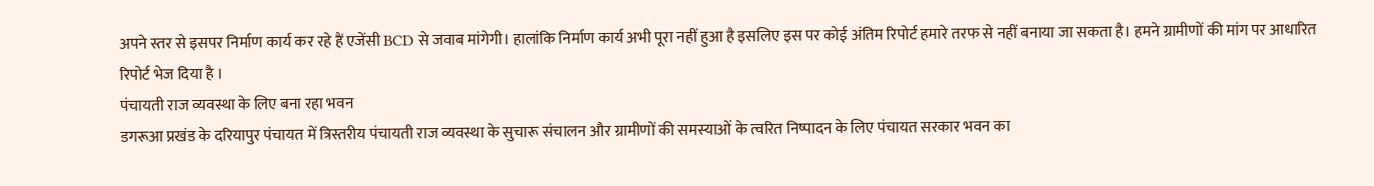अपने स्तर से इसपर निर्माण कार्य कर रहे हैं एजेंसी BCD से जवाब मांगेगी। हालांकि निर्माण कार्य अभी पूरा नहीं हुआ है इसलिए इस पर कोई अंतिम रिपोर्ट हमारे तरफ से नहीं बनाया जा सकता है। हमने ग्रामीणों की मांग पर आधारित रिपोर्ट भेज दिया है ।
पंचायती राज व्यवस्था के लिए बना रहा भवन
डगरूआ प्रखंड के दरियापुर पंचायत में त्रिस्तरीय पंचायती राज व्यवस्था के सुचारू संचालन और ग्रामीणों की समस्याओं के त्वरित निष्पादन के लिए पंचायत सरकार भवन का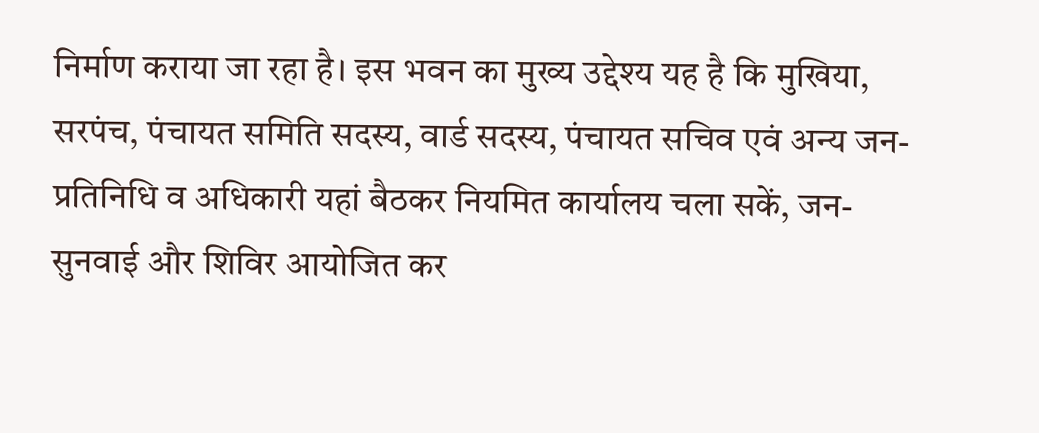निर्माण कराया जा रहा है। इस भवन का मुख्य उद्देश्य यह है कि मुखिया, सरपंच, पंचायत समिति सदस्य, वार्ड सदस्य, पंचायत सचिव एवं अन्य जन-प्रतिनिधि व अधिकारी यहां बैठकर नियमित कार्यालय चला सकें, जन-सुनवाई और शिविर आयोजित कर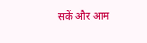सकें और आम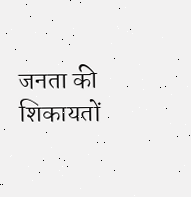जनता की शिकायतों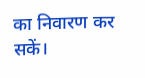का निवारण कर सकें।